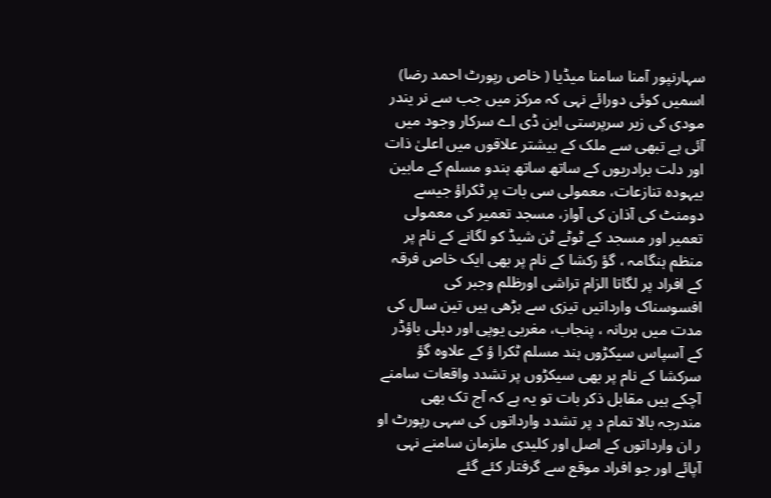سہارنپور آمنا سامنا میڈیا ( خاص رپورٹ احمد رضا) اسمیں کوئی دورائے نہی کہ مرکز میں جب سے نر یندر مودی کی زیر سرپرستی این ڈی اے سرکار وجود میں آئی ہے تبھی سے ملک کے بیشتر علاقوں میں اعلیٰ ذات اور دلت برادریوں کے ساتھ ساتھ ہندو مسلم کے مابین بیہودہ تنازعات، معمولی سی بات پر ٹکراؤ جیسے دومنٹ کی آذان کی آواز، مسجد تعمیر کی معمولی تعمیر اور مسجد کے ٹوٹے ٹن شیڈ کو لگانے کے نام پر منظم ہنگامہ ، گؤ رکشا کے نام پر بھی ایک خاص فرقہ کے افراد پر لگاتا الزام تراشی اورظلم وجبر کی افسوسناک وارداتیں تیزی سے بڑھی ہیں تین سال کی مدت میں ہریانہ ، پنجاب، مغربی یوپی اور دہلی باؤڈر کے آسپاس سیکڑوں ہند مسلم ٹکرا ؤ کے علاوہ گؤ سرکشا کے نام پر بھی سیکڑوں پر تشدد واقعات سامنے آچکے ہیں مقابل ذکر بات تو یہ ہے کہ آج تک بھی مندرجہ بالا تمام د پر تشدد وارداتوں کی سہی رپورٹ او ر ان وارداتوں کے اصل اور کلیدی ملزمان سامنے نہی آپائے اور جو افراد موقع سے گرفتار کئے گئے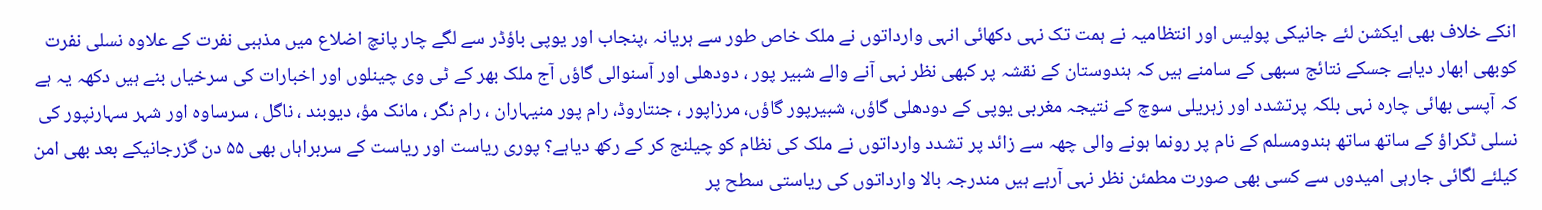انکے خلاف بھی ایکشن لئے جانیکی پولیس اور انتظامیہ نے ہمت تک نہی دکھائی انہی وارداتوں نے ملک خاص طور سے ہریانہ ،پنجاب اور یوپی باؤڈر سے لگے چار پانچ اضلاع میں مذہبی نفرت کے علاوہ نسلی نفرت کوبھی ابھار دیاہے جسکے نتائج سبھی کے سامنے ہیں کہ ہندوستان کے نقشہ پر کبھی نظر نہی آنے والے شبیر پور ، دودھلی اور آسنوالی گاؤں آج ملک بھر کے ٹی وی چینلوں اور اخبارات کی سرخیاں بنے ہیں دکھہ یہ ہے کہ آپسی بھائی چارہ نہی بلکہ پرتشدد اور زہریلی سوچ کے نتیجہ مغربی یوپی کے دودھلی گاؤں، شبیرپور گاؤں، مرزاپور ، جنتاروڈ، رام پور منیہاران ، رام نگر ، مانک مؤ، دیوبند ، ناگل ، سرساوہ اور شہر سہارنپور کی نسلی ٹکراؤ کے ساتھ ساتھ ہندومسلم کے نام پر رونما ہونے والی چھہ سے زائد پر تشدد وارداتوں نے ملک کی نظام کو چیلنج کر کے رکھ دیاہے؟ پوری ریاست اور ریاست کے سربراہاں بھی ۵۵ دن گزرجانیکے بعد بھی امن کیلئے لگائی جارہی امیدوں سے کسی بھی صورت مطمئن نظر نہی آرہے ہیں مندرجہ بالا وارداتوں کی ریاستی سطح پر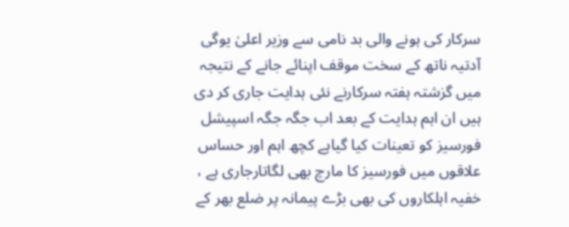سرکار کی ہونے والی بد نامی سے وزیر اعلیٰ یوگی آدتیہ ناتھ کے سخت موقف اپنائے جانے کے نتیجہ میں گزشتہ ہفتہ سرکارنے نئی ہدایت جاری کر دی ہیں ان اہم ہدایت کے بعد اب جگہ جگہ اسپیشل فورسیز کو تعینات کیا گیاہے کچھ اہم اور حساس علاقوں میں فورسیز کا مارچ بھی لگاتارجاری ہے ، خفیہ اہلکاروں کی بھی بڑے پیمانہ پر ضلع بھر کے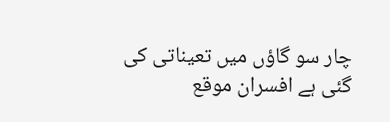چار سو گاؤں میں تعیناتی کی گئی ہے افسران موقع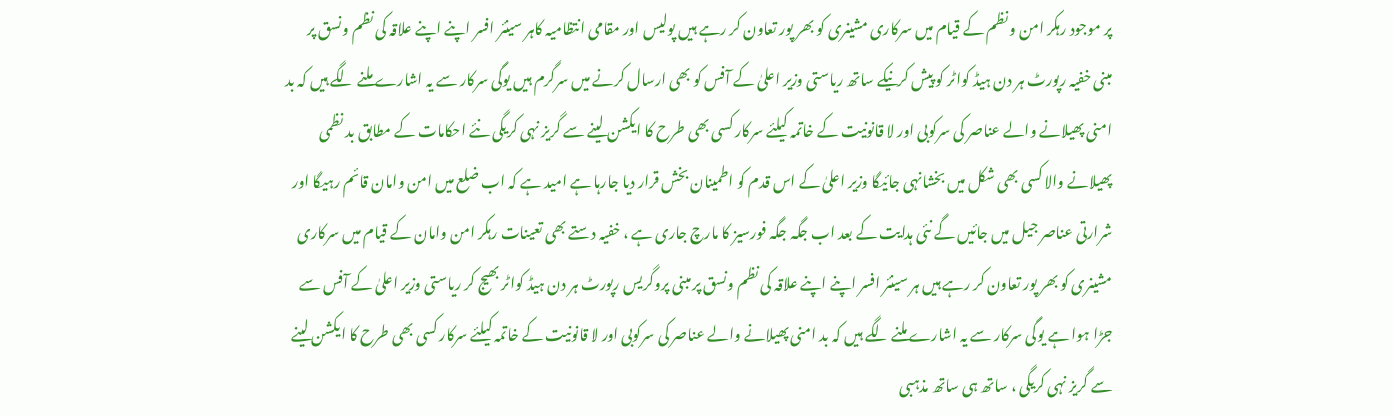پر موجود رہکر امن و نظم کے قیام میں سرکاری مشینری کو بھر پور تعاون کر رہے ہیں پولیس اور مقامی انتظامیہ کاہر سینئر افسر اپنے اپنے علاقہ کی نظم ونسق پر مبنی خفیہ رپورٹ ہر دن ہیڈ کواٹر کو پیش کرنیکے ساتھ ریاستی وزیر اعلیٰ کے آفس کو بھی ارسال کرنے میں سرگرم ہیں یوگی سرکار سے یہ اشارے ملنے لگے ہیں کہ بد امنی پھیلانے والے عناصر کی سرکوبی اور لا قانونیت کے خاتمہ کیلئے سرکار کسی بھی طرح کا ایکشن لینے سے گریز نہی کریگی نئے احکامات کے مطابق بد نظمی پھیلانے والا کسی بھی شکل میں بخشانہی جائیگا وزیر اعلیٰ کے اس قدم کو اطمینان بخش قرار دیا جارہا ہے امید ہے کہ اب ضلع میں امن وامان قائم رہیگا اور شرارتی عناصر جیل میں جائیں گے نئی ہدایت کے بعد اب جگہ جگہ فورسیز کا مارچ جاری ہے ، خفیہ دستے بھی تعینات رہکر امن وامان کے قیام میں سرکاری مشینری کو بھر پور تعاون کر رہے ہیں ہر سینئر افسر اپنے اپنے علاقہ کی نظم ونسق پر مبنی پروگریس رپورٹ ہر دن ہیڈ کواٹر بھیج کر ریاستی وزیر اعلیٰ کے آفس سے جڑا ہوا ہے یوگی سرکار سے یہ اشارے ملنے لگے ہیں کہ بد امنی پھیلانے والے عناصر کی سرکوبی اور لا قانونیت کے خاتمہ کیلئے سرکار کسی بھی طرح کا ایکشن لینے سے گریز نہی کریگی ، ساتھ ہی ساتھ مذہبی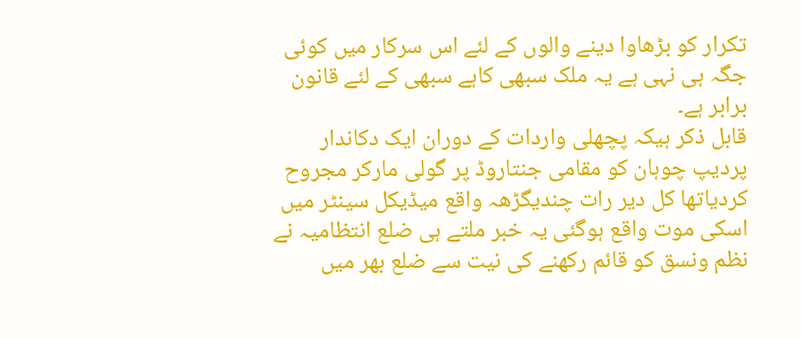تکرار کو بڑھاوا دینے والوں کے لئے اس سرکار میں کوئی جگہ ہی نہی ہے یہ ملک سبھی کاہے سبھی کے لئے قانون برابر ہے۔
قابل ذکر ہیکہ پچھلی واردات کے دوران ایک دکاندار پردیپ چوہان کو مقامی جنتاروڈ پر گولی مارکر مجروح کردیاتھا کل دیر رات چندیگڑھہ واقع میڈیکل سینٹر میں اسکی موت واقع ہوگئی یہ خبر ملتے ہی ضلع انتظامیہ نے نظم ونسق کو قائم رکھنے کی نیت سے ضلع بھر میں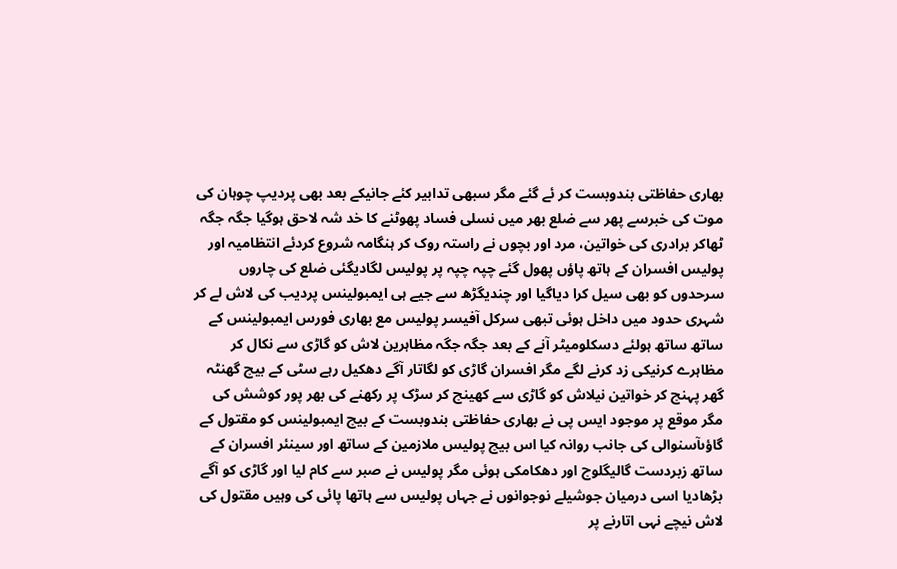بھاری حفاظتی بندوبست کر ئے گئے مگر سبھی تدابیر کئے جانیکے بعد بھی پردیپ چوہان کی موت کی خبرسے پھر سے ضلع بھر میں نسلی فساد پھوٹنے کا خد شہ لاحق ہوگیا جگہ جگہ ٹھاکر برادری کی خواتین، مرد اور بچوں نے راستہ روک کر ہنگامہ شروع کردئے انتظامیہ اور پولیس افسران کے ہاتھ پاؤں پھول گئے چپہ چپہ پر پولیس لگادیگئی ضلع کی چاروں سرحدوں کو بھی سیل کرا دیاگیا اور چندیگڑھ سے جیے ہی ایمبولینس پردیب کی لاش لے کر شہری حدود میں داخل ہوئی تبھی سرکل آفیسر پولیس مع بھاری فورس ایمبولینس کے ساتھ ساتھ ہولئے دسکلومیٹر آنے کے بعد جگہ جگہ مظاہرین لاش کو گاڑی سے نکال کر مظاہرے کرنیکی زد کرنے لگے مگر افسران گاڑی کو لگاتار آگے دھکیل رہے سٹی کے بیچ گھنٹہ گھر پہنچ کر خواتین نیلاش کو گاڑی سے کھینچ کر سڑک پر رکھنے کی بھر پور کوشش کی مگر موقع پر موجود ایس پی نے بھاری حفاظتی بندوبست کے بیچ ایمبولینس کو مقتول کے گاؤںآسنوالی کی جانب روانہ کیا اس بیچ پولیس ملازمین کے ساتھ اور سینئر افسران کے ساتھ زبردست گالیگلوچ اور دھکامکی ہوئی مگر پولیس نے صبر سے کام لیا اور گاڑی کو آگے بڑھادیا اسی درمیان جوشیلے نوجوانوں نے جہاں پولیس سے ہاتھا پائی کی وہیں مقتول کی لاش نیچے نہی اتارنے پر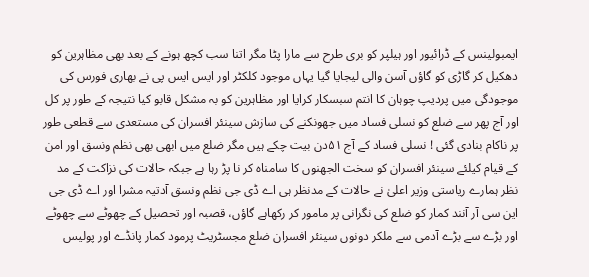ایمبولینس کے ڈرائیور اور ہیلپر کو بری طرح سے مارا پٹا مگر اتنا سب کچھ ہونے کے بعد بھی مظاہرین کو دھکیل کر گاڑی کو گاؤں آسن والی لیجایا گیا یہاں موجود کلکٹر اور ایس ایس پی نے بھاری فورس کی موجودگی میں پردیپ چوہان کا انتم سبسکار کرایا اور مظاہرین کو بہ مشکل قابو کیا نتیجہ کے طور پر کل اور آج پھر سے ضلع کو نسلی فساد میں جھونکنے کی سازش سینئر افسران کی مستعدی سے قطعی طور پر ناکام بنادی گئی ! نسلی فساد کے آج ۵۱دن بیت چکے ہیں مگر ضلع میں ابھی بھی نظم ونسق اور امن کے قیام کیلئے سینئر افسران کو سخت الجھنوں کا سامناہ کر نا پڑ رہا ہے جبکہ حالات کی نزاکت کے مد نظر ہمارے ریاستی وزیر اعلیٰ نے حالات کے مدنظر ہی اے ڈی جی نظم ونسق آدتیہ مشرا اور اے ڈی جی این سی آر آنند کمار کو ضلع کی نگرانی پر مامور کر رکھاہے گاؤں، قصبہ اور تحصیل کے چھوٹے سے چھوٹے اور بڑے سے بڑے آدمی سے ملکر دونوں سینئر افسران ضلع مجسٹریٹ پرمود کمار پانڈے اور پولیس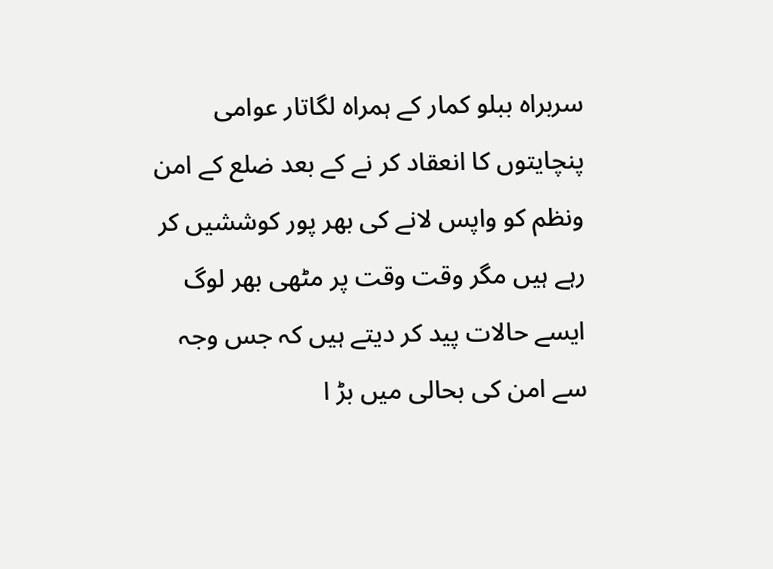سربراہ ببلو کمار کے ہمراہ لگاتار عوامی پنچایتوں کا انعقاد کر نے کے بعد ضلع کے امن ونظم کو واپس لانے کی بھر پور کوششیں کر رہے ہیں مگر وقت وقت پر مٹھی بھر لوگ ایسے حالات پید کر دیتے ہیں کہ جس وجہ سے امن کی بحالی میں بڑ ا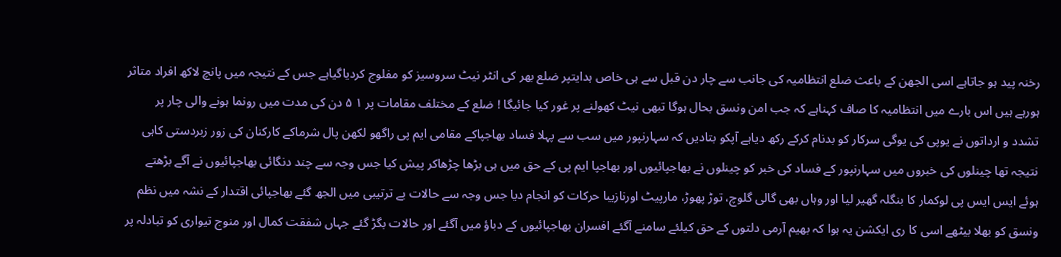رخنہ پید ہو جاتاہے اسی الجھن کے باعث ضلع انتظامیہ کی جانب سے چار دن قبل سے ہی خاص ہدایتپر ضلع بھر کی انٹر نیٹ سروسیز کو مفلوج کردیاگیاہے جس کے نتیجہ میں پانچ لاکھ افراد متاثر ہورہے ہیں اس بارے میں انتظامیہ کا صاف کہناہے کہ جب امن ونسق بحال ہوگا تبھی نیٹ کھولنے پر غور کیا جائیگا ! ضلع کے مختلف مقامات پر ۱ ۵ دن کی مدت میں رونما ہونے والی چار پر تشدد و ارداتوں نے یوپی کی یوگی سرکار کو بدنام کرکے رکھ دیاہے آپکو بتادیں کہ سہارنپور میں سب سے پہلا فساد بھاجپاکے مقامی ایم پی راگھو لکھن پال شرماکے کارکنان کی زور زبردستی کاہی نتیجہ تھا چینلوں کی خبروں میں سہارنپور کے فساد کی خبر کو چینلوں نے بھاجپائیوں اور بھاجپا ایم پی کے حق میں ہی بڑھا چڑھاکر پیش کیا جس وجہ سے چند دنگائی بھاجپائیوں نے آگے بڑھتے ہوئے ایس ایس پی لوکمار کا بنگلہ گھیر لیا اور وہاں بھی گالی گلوچ، توڑ پھوڑ، مارپیٹ اورنازیبا حرکات کو انجام دیا جس وجہ سے حالات بے ترتیبی میں الجھ گئے بھاجپائی اقتدار کے نشہ میں نظم ونسق کو بھلا بیٹھے اسی کا ری ایکشن یہ ہوا کہ بھیم آرمی دلتوں کے حق کیلئے سامنے آگئے افسران بھاجپائیوں کے دباؤ میں آگئے اور حالات بگڑ گئے جہاں شفقت کمال اور منوج تیواری کو تبادلہ پر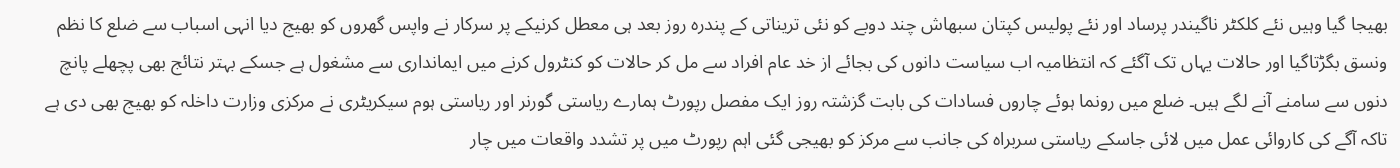بھیجا گیا وہیں نئے کلکٹر ناگیندر پرساد اور نئے پولیس کپتان سبھاش چند دوبے کو نئی تریناتی کے پندرہ روز بعد ہی معطل کرنیکے پر سرکار نے واپس گھروں کو بھیج دیا انہی اسباب سے ضلع کا نظم ونسق بگڑتاگیا اور حالات یہاں تک آگئے کہ انتظامیہ اب سیاست دانوں کی بجائے از خد عام افراد سے مل کر حالات کو کنٹرول کرنے میں ایمانداری سے مشغول ہے جسکے بہتر نتائج بھی پچھلے پانچ دنوں سے سامنے آنے لگے ہیں۔ ضلع میں رونما ہوئے چاروں فسادات کی بابت گزشتہ روز ایک مفصل رپورٹ ہمارے ریاستی گورنر اور ریاستی ہوم سیکریٹری نے مرکزی وزارت داخلہ کو بھیج بھی دی ہے تاکہ آگے کی کاروائی عمل میں لائی جاسکے ریاستی سربراہ کی جانب سے مرکز کو بھیجی گئی اہم رپورٹ میں پر تشدد واقعات میں چار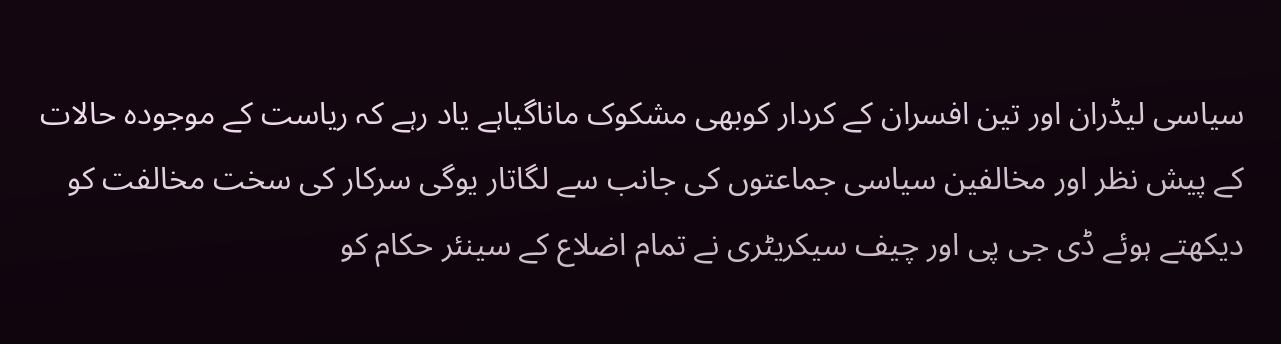سیاسی لیڈران اور تین افسران کے کردار کوبھی مشکوک ماناگیاہے یاد رہے کہ ریاست کے موجودہ حالات کے پیش نظر اور مخالفین سیاسی جماعتوں کی جانب سے لگاتار یوگی سرکار کی سخت مخالفت کو دیکھتے ہوئے ڈی جی پی اور چیف سیکریٹری نے تمام اضلاع کے سینئر حکام کو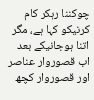چوکننا رہکر کام کرنیکو کہا ہے، مگر اتنا ہوجانیکے بعد اب قصوروار عناصر اور قصوروار کچھ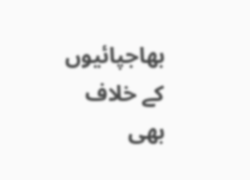بھاجپائیوں کے خلاف بھی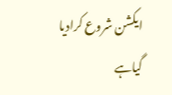ایکشن شروع کرادیا گیاہے